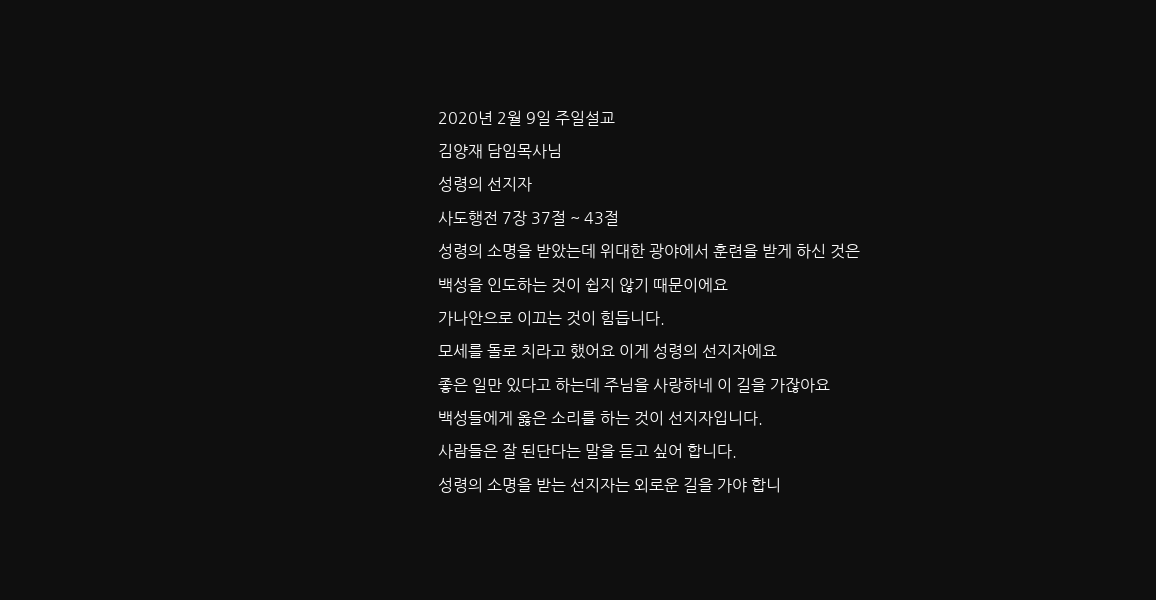2020년 2월 9일 주일설교
김양재 담임목사님
성령의 선지자
사도행전 7장 37절 ~ 43절
성령의 소명을 받았는데 위대한 광야에서 훈련을 받게 하신 것은
백성을 인도하는 것이 쉽지 않기 때문이에요
가나안으로 이끄는 것이 힘듭니다.
모세를 돌로 치라고 했어요 이게 성령의 선지자에요
좋은 일만 있다고 하는데 주님을 사랑하네 이 길을 가잖아요
백성들에게 옳은 소리를 하는 것이 선지자입니다.
사람들은 잘 된단다는 말을 듣고 싶어 합니다.
성령의 소명을 받는 선지자는 외로운 길을 가야 합니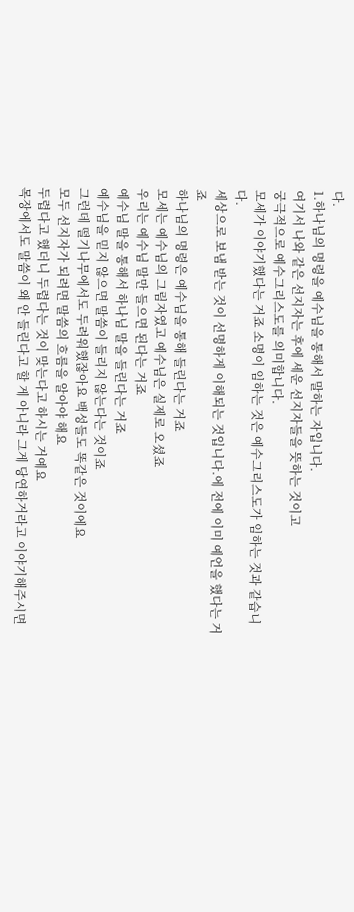다.
1.하나님의 명령을 예수님을 통해서 말하는 자입니다.
여기서 나와 같은 선지자는 후에 세운 선지자들을 뜻하는 것이고
궁극적으로 예수그리스도를 의미합니다.
모세가 이야기했다는 거죠 소명이 임하는 것은 예수그리스도가 임하는 것과 같습니다.
세상으로 보냄 받는 것이 선명하게 이해되는 것입니다.에 전에 이미 예언을 했다는 거죠
하나님의 명령은 예수님을 통해 들린다는 거죠
모세는 예수님의 그림자였고 예수님은 실제로 오셨죠
우리는 예수님 말만 들으면 된다는 거죠
예수님 말을 통해서 하나님 말을 들린다는 거죠
예수님을 믿지 않으면 말씀이 들리지 않는다는 것이죠
그런데 떨기나무에서도 두려워했잖아요 백성들도 똑같은 것이에요
모두 선지자가 되려면 말씀의 흐름을 알아야 해요
두렵다고 했더니 두렵다는 것이 맞는다고 하시는 거예요
목장에서도 말씀이 왜 안 들린다고 할 게 아니라 그게 당연하거라고 이야기해주시면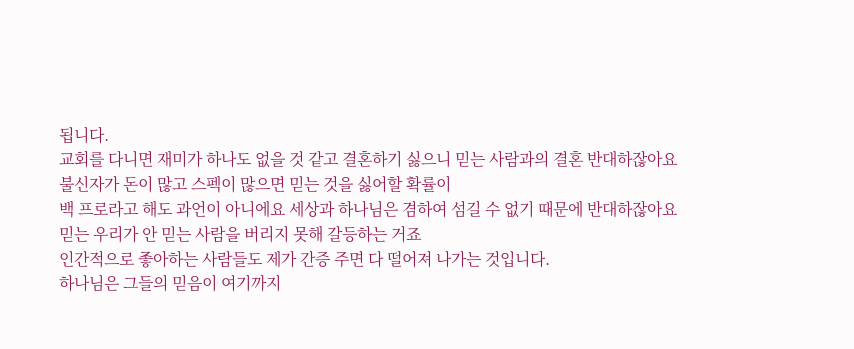됩니다.
교회를 다니면 재미가 하나도 없을 것 같고 결혼하기 싫으니 믿는 사람과의 결혼 반대하잖아요
불신자가 돈이 많고 스펙이 많으면 믿는 것을 싫어할 확률이
백 프로라고 해도 과언이 아니에요 세상과 하나님은 겸하여 섬길 수 없기 때문에 반대하잖아요
믿는 우리가 안 믿는 사람을 버리지 못해 갈등하는 거죠
인간적으로 좋아하는 사람들도 제가 간증 주면 다 떨어져 나가는 것입니다.
하나님은 그들의 믿음이 여기까지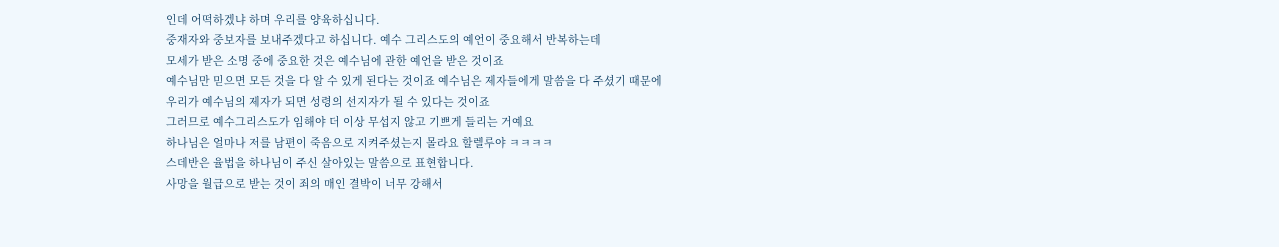인데 어떡하겠냐 하며 우리를 양육하십니다.
중재자와 중보자를 보내주겠다고 하십니다. 예수 그리스도의 예언이 중요해서 반복하는데
모세가 받은 소명 중에 중요한 것은 예수님에 관한 예언을 받은 것이죠
예수님만 믿으면 모든 것을 다 알 수 있게 된다는 것이죠 예수님은 제자들에게 말씀을 다 주셨기 때문에
우리가 예수님의 제자가 되면 성령의 선지자가 될 수 있다는 것이죠
그러므로 예수그리스도가 임해야 더 이상 무섭지 않고 기쁘게 들리는 거예요
하나님은 얼마나 저를 남편이 죽음으로 지켜주셨는지 몰라요 할렐루야 ㅋㅋㅋㅋ
스데반은 율법을 하나님이 주신 살아있는 말씀으로 표현합니다.
사망을 월급으로 받는 것이 죄의 매인 결박이 너무 강해서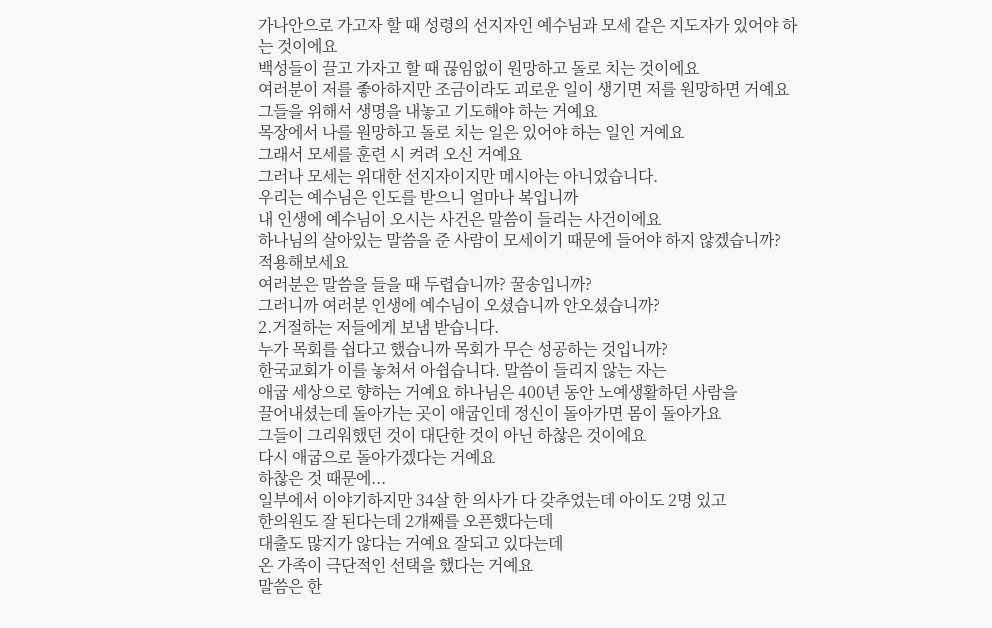가나안으로 가고자 할 때 성령의 선지자인 예수님과 모세 같은 지도자가 있어야 하는 것이에요
백성들이 끌고 가자고 할 때 끊임없이 원망하고 돌로 치는 것이에요
여러분이 저를 좋아하지만 조금이라도 괴로운 일이 생기면 저를 원망하면 거예요
그들을 위해서 생명을 내놓고 기도해야 하는 거예요
목장에서 나를 원망하고 돌로 치는 일은 있어야 하는 일인 거예요
그래서 모세를 훈련 시 켜려 오신 거예요
그러나 모세는 위대한 선지자이지만 메시아는 아니었습니다.
우리는 예수님은 인도를 받으니 얼마나 복입니까
내 인생에 예수님이 오시는 사건은 말씀이 들리는 사건이에요
하나님의 살아있는 말씀을 준 사람이 모세이기 때문에 들어야 하지 않겠습니까?
적용해보세요
여러분은 말씀을 들을 때 두렵습니까? 꿀송입니까?
그러니까 여러분 인생에 예수님이 오셨습니까 안오셨습니까?
2.거절하는 저들에게 보냄 받습니다.
누가 목회를 쉽다고 했습니까 목회가 무슨 성공하는 것입니까?
한국교회가 이를 놓쳐서 아쉽습니다. 말씀이 들리지 않는 자는
애굽 세상으로 향하는 거예요 하나님은 400년 동안 노예생활하던 사람을
끌어내셨는데 돌아가는 곳이 애굽인데 정신이 돌아가면 몸이 돌아가요
그들이 그리워했던 것이 대단한 것이 아닌 하찮은 것이에요
다시 애굽으로 돌아가겠다는 거예요
하찮은 것 때문에...
일부에서 이야기하지만 34살 한 의사가 다 갖추었는데 아이도 2명 있고
한의원도 잘 된다는데 2개째를 오픈했다는데
대출도 많지가 않다는 거예요 잘되고 있다는데
온 가족이 극단적인 선택을 했다는 거예요
말씀은 한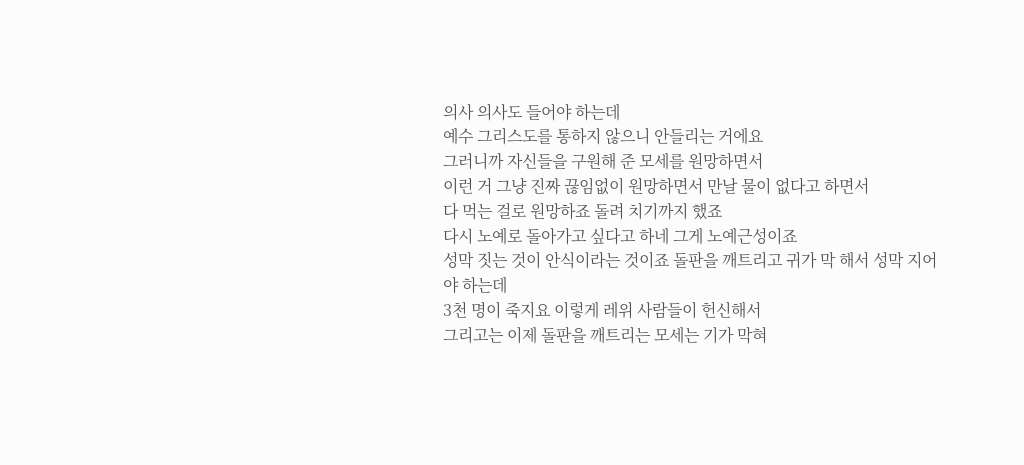의사 의사도 들어야 하는데
예수 그리스도를 통하지 않으니 안들리는 거에요
그러니까 자신들을 구원해 준 모세를 원망하면서
이런 거 그냥 진짜 끊임없이 원망하면서 만날 물이 없다고 하면서
다 먹는 걸로 원망하죠 돌려 치기까지 했죠
다시 노예로 돌아가고 싶다고 하네 그게 노예근성이죠
성막 짓는 것이 안식이라는 것이죠 돌판을 깨트리고 귀가 막 해서 성막 지어야 하는데
3천 명이 죽지요 이렇게 레위 사람들이 헌신해서
그리고는 이제 돌판을 깨트리는 모세는 기가 막혀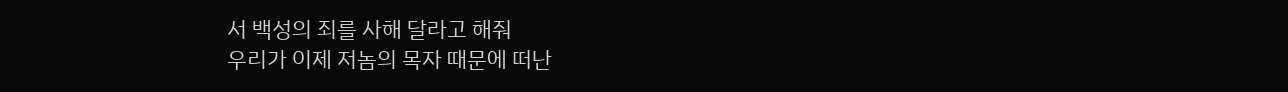서 백성의 죄를 사해 달라고 해줘
우리가 이제 저놈의 목자 때문에 떠난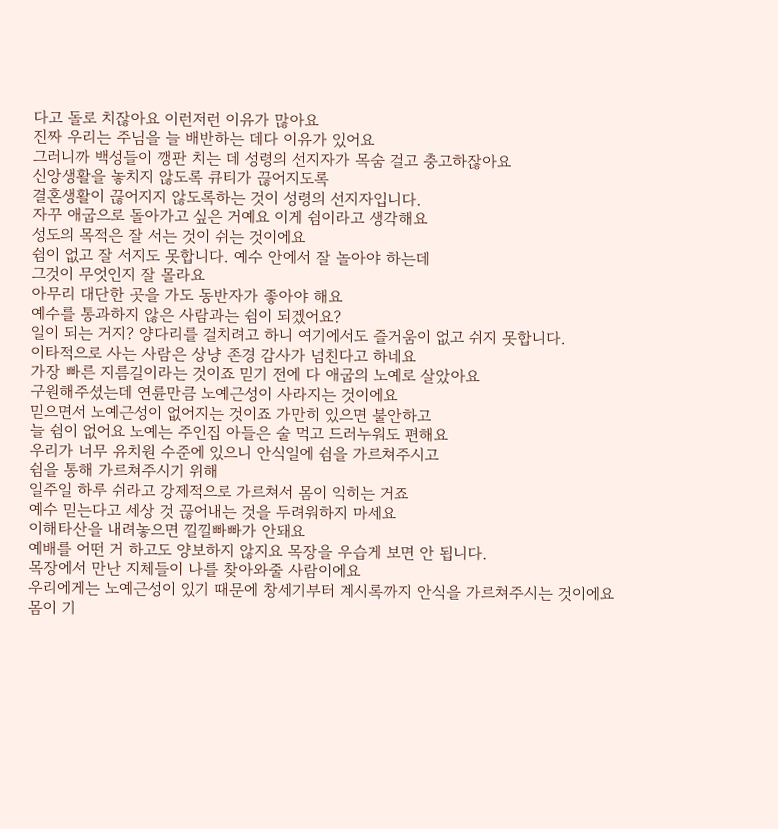다고 돌로 치잖아요 이런저런 이유가 많아요
진짜 우리는 주님을 늘 배반하는 데다 이유가 있어요
그러니까 백성들이 깽판 치는 데 성령의 선지자가 목숨 걸고 충고하잖아요
신앙생활을 놓치지 않도록 큐티가 끊어지도록
결혼생활이 끊어지지 않도록하는 것이 성령의 선지자입니다.
자꾸 애굽으로 돌아가고 싶은 거예요 이게 쉼이라고 생각해요
성도의 목적은 잘 서는 것이 쉬는 것이에요
쉼이 없고 잘 서지도 못합니다. 예수 안에서 잘 놀아야 하는데
그것이 무엇인지 잘 몰라요
아무리 대단한 곳을 가도 동반자가 좋아야 해요
예수를 통과하지 않은 사람과는 쉼이 되겠어요?
일이 되는 거지? 양다리를 걸치려고 하니 여기에서도 즐거움이 없고 쉬지 못합니다.
이타적으로 사는 사람은 상냥 존경 감사가 넘친다고 하네요
가장 빠른 지름길이라는 것이죠 믿기 전에 다 애굽의 노예로 살았아요
구원해주셨는데 연륜만큼 노예근성이 사라지는 것이에요
믿으면서 노예근성이 없어지는 것이죠 가만히 있으면 불안하고
늘 쉼이 없어요 노예는 주인집 아들은 술 먹고 드러누워도 편해요
우리가 너무 유치원 수준에 있으니 안식일에 쉼을 가르쳐주시고
쉼을 통해 가르쳐주시기 위해
일주일 하루 쉬라고 강제적으로 가르쳐서 몸이 익히는 거죠
예수 믿는다고 세상 것 끊어내는 것을 두려워하지 마세요
이해타산을 내려놓으면 낄낄빠빠가 안돼요
예배를 어떤 거 하고도 양보하지 않지요 목장을 우습게 보면 안 됩니다.
목장에서 만난 지체들이 나를 찾아와줄 사람이에요
우리에게는 노예근성이 있기 때문에 창세기부터 계시록까지 안식을 가르쳐주시는 것이에요
몸이 기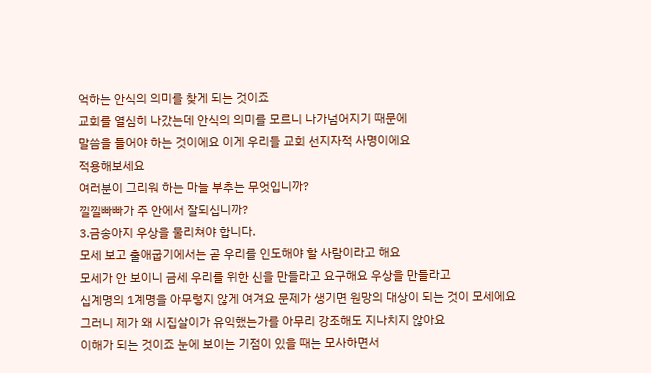억하는 안식의 의미를 찾게 되는 것이죠
교회를 열심히 나갔는데 안식의 의미를 모르니 나가넘어지기 때문에
말씀을 들어야 하는 것이에요 이게 우리들 교회 선지자적 사명이에요
적용해보세요
여러분이 그리워 하는 마늘 부추는 무엇입니까?
낄낄빠빠가 주 안에서 잘되십니까?
3.금송아지 우상을 물리쳐야 합니다.
모세 보고 출애굽기에서는 곧 우리를 인도해야 할 사람이라고 해요
모세가 안 보이니 금세 우리를 위한 신을 만들라고 요구해요 우상을 만들라고
십계명의 1계명을 아무렇지 않게 여겨요 문제가 생기면 원망의 대상이 되는 것이 모세에요
그러니 제가 왜 시집살이가 유익했는가를 아무리 강조해도 지나치지 않아요
이해가 되는 것이죠 눈에 보이는 기점이 있을 때는 모사하면서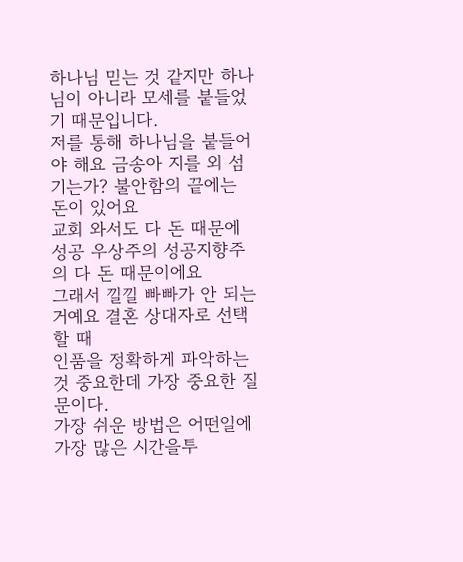하나님 믿는 것 같지만 하나님이 아니라 모세를 붙들었기 때문입니다.
저를 통해 하나님을 붙들어야 해요 금송아 지를 외 섬기는가? 불안함의 끝에는 돈이 있어요
교회 와서도 다 돈 때문에 성공 우상주의 성공지향주의 다 돈 때문이에요
그래서 낄낄 빠빠가 안 되는 거예요 결혼 상대자로 선택할 때
인품을 정확하게 파악하는 것 중요한데 가장 중요한 질문이다.
가장 쉬운 방법은 어떤일에 가장 많은 시간을투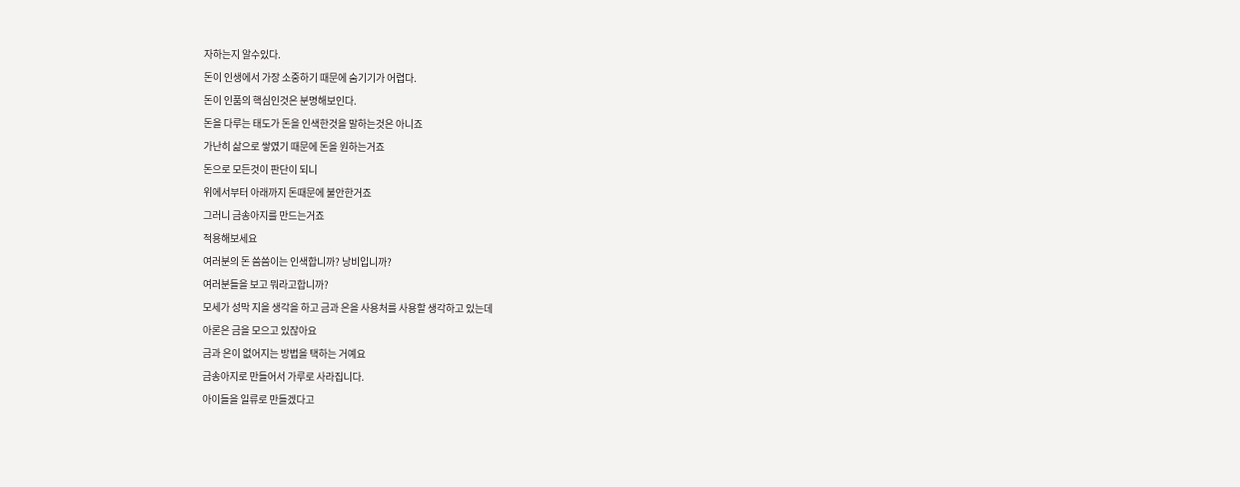자하는지 알수있다.
돈이 인생에서 가장 소중하기 때문에 숨기기가 어렵다.
돈이 인품의 핵심인것은 분명해보인다.
돈을 다루는 태도가 돈을 인색한것을 말하는것은 아니죠
가난히 삶으로 쌓였기 때문에 돈을 원하는거죠
돈으로 모든것이 판단이 되니
위에서부터 아래까지 돈때문에 불안한거죠
그러니 금송아지를 만드는거죠
적용해보세요
여러분의 돈 씀씀이는 인색합니까? 낭비입니까?
여러분들을 보고 뭐라고합니까?
모세가 성막 지을 생각을 하고 금과 은을 사용처를 사용할 생각하고 있는데
아론은 금을 모으고 있잖아요
금과 은이 없어지는 방법을 택하는 거예요
금송아지로 만들어서 가루로 사라집니다.
아이들을 일류로 만들겠다고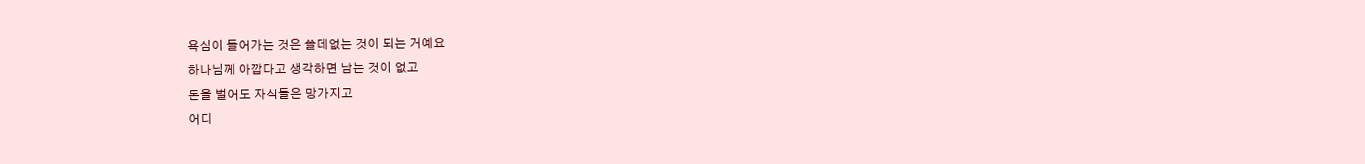욕심이 들어가는 것은 쓸데없는 것이 되는 거예요
하나님께 아깝다고 생각하면 남는 것이 없고
돈을 벌어도 자식들은 망가지고
어디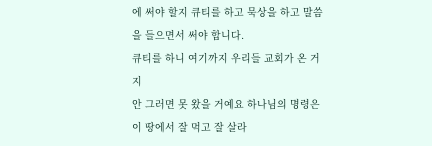에 써야 할지 큐티를 하고 묵상을 하고 말씀을 들으면서 써야 합니다.
큐티를 하니 여기까지 우리들 교회가 온 거지
안 그러면 못 왔을 거예요 하나님의 명령은
이 땅에서 잘 먹고 잘 살라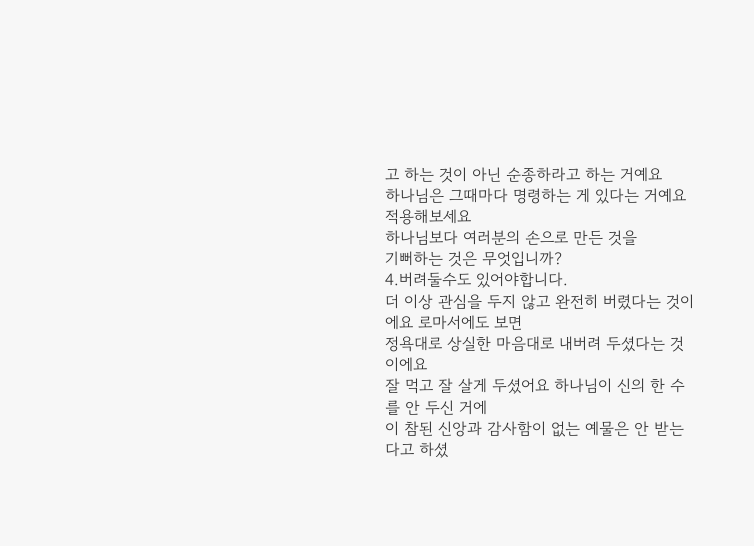고 하는 것이 아닌 순종하라고 하는 거예요
하나님은 그때마다 명령하는 게 있다는 거예요
적용해보세요
하나님보다 여러분의 손으로 만든 것을
기뻐하는 것은 무엇입니까?
4.버려둘수도 있어야합니다.
더 이상 관심을 두지 않고 완전히 버렸다는 것이에요 로마서에도 보면
정욕대로 상실한 마음대로 내버려 두셨다는 것이에요
잘 먹고 잘 살게 두셨어요 하나님이 신의 한 수를 안 두신 거에
이 참된 신앙과 감사함이 없는 예물은 안 받는다고 하셨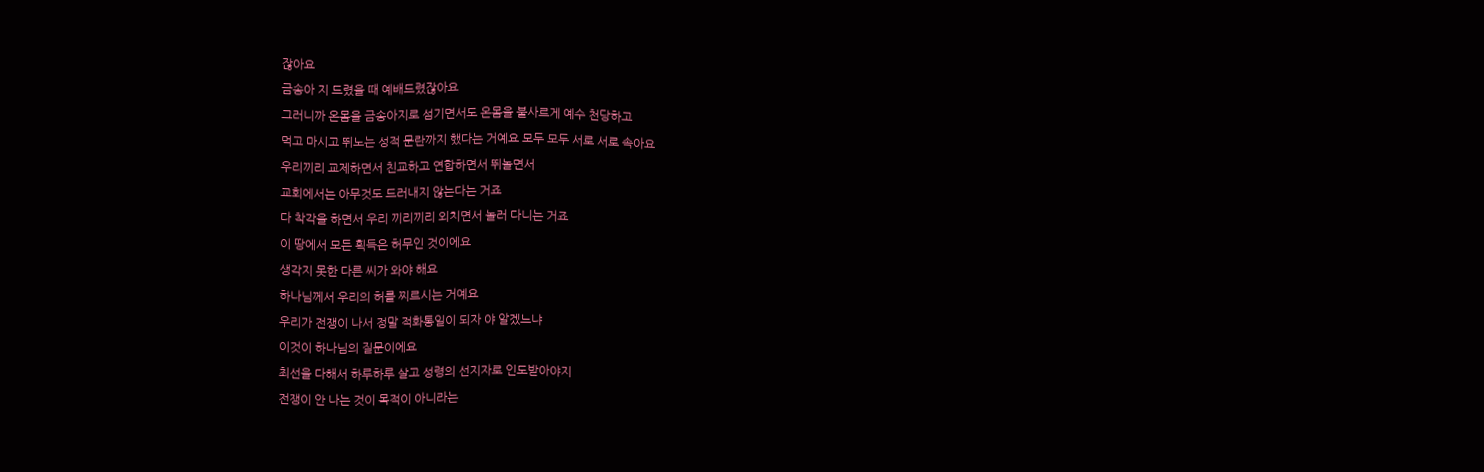잖아요
금송아 지 드렸을 때 예배드렸잖아요
그러니까 온몸을 금송아지로 섬기면서도 온몸을 불사르게 예수 천당하고
먹고 마시고 뛰노는 성적 문란까지 했다는 거예요 모두 모두 서로 서로 속아요
우리끼리 교제하면서 친교하고 연합하면서 뛰놀면서
교회에서는 아무것도 드러내지 않는다는 거죠
다 착각을 하면서 우리 끼리끼리 외치면서 놀러 다니는 거죠
이 땅에서 모든 획득은 허무인 것이에요
생각지 못한 다른 씨가 와야 해요
하나님께서 우리의 허를 찌르시는 거예요
우리가 전쟁이 나서 정말 적화통일이 되자 야 알겠느냐
이것이 하나님의 질문이에요
최선을 다해서 하루하루 살고 성령의 선지자로 인도받아야지
전쟁이 안 나는 것이 목적이 아니라는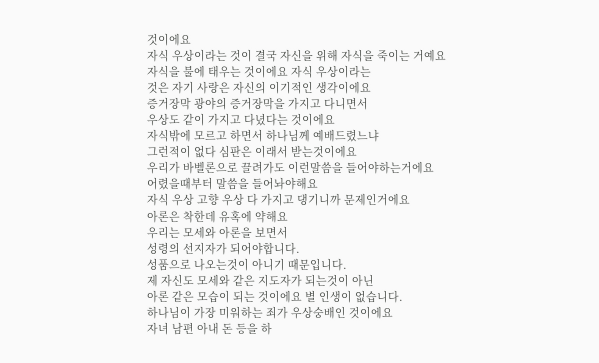것이에요
자식 우상이라는 것이 결국 자신을 위해 자식을 죽이는 거예요
자식을 불에 태우는 것이에요 자식 우상이라는
것은 자기 사랑은 자신의 이기적인 생각이에요
증거장막 광야의 증거장막을 가지고 다니면서
우상도 같이 가지고 다녔다는 것이에요
자식밖에 모르고 하면서 하나님께 예배드렸느냐
그런적이 없다 심판은 이래서 받는것이에요
우리가 바벨론으로 끌려가도 이런말씀을 들어야하는거에요
어렸을때부터 말씀을 들어놔야해요
자식 우상 고향 우상 다 가지고 댕기니까 문제인거에요
아론은 착한데 유혹에 약해요
우리는 모세와 아론을 보면서
성령의 선지자가 되어야합니다.
성품으로 나오는것이 아니기 때문입니다.
제 자신도 모세와 같은 지도자가 되는것이 아닌
아론 같은 모습이 되는 것이에요 별 인생이 없습니다.
하나님이 가장 미워하는 죄가 우상숭배인 것이에요
자녀 남편 아내 돈 등을 하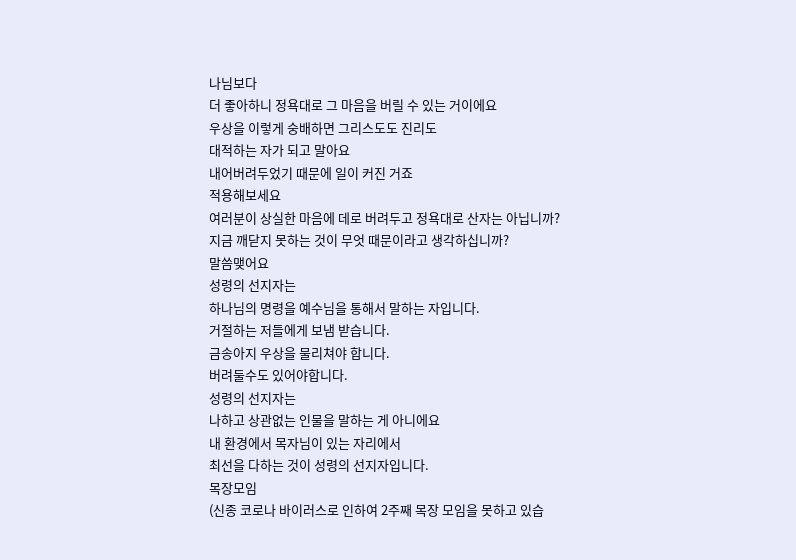나님보다
더 좋아하니 정욕대로 그 마음을 버릴 수 있는 거이에요
우상을 이렇게 숭배하면 그리스도도 진리도
대적하는 자가 되고 말아요
내어버려두었기 때문에 일이 커진 거죠
적용해보세요
여러분이 상실한 마음에 데로 버려두고 정욕대로 산자는 아닙니까?
지금 깨닫지 못하는 것이 무엇 때문이라고 생각하십니까?
말씀맺어요
성령의 선지자는
하나님의 명령을 예수님을 통해서 말하는 자입니다.
거절하는 저들에게 보냄 받습니다.
금송아지 우상을 물리쳐야 합니다.
버려둘수도 있어야합니다.
성령의 선지자는
나하고 상관없는 인물을 말하는 게 아니에요
내 환경에서 목자님이 있는 자리에서
최선을 다하는 것이 성령의 선지자입니다.
목장모임
(신종 코로나 바이러스로 인하여 2주째 목장 모임을 못하고 있습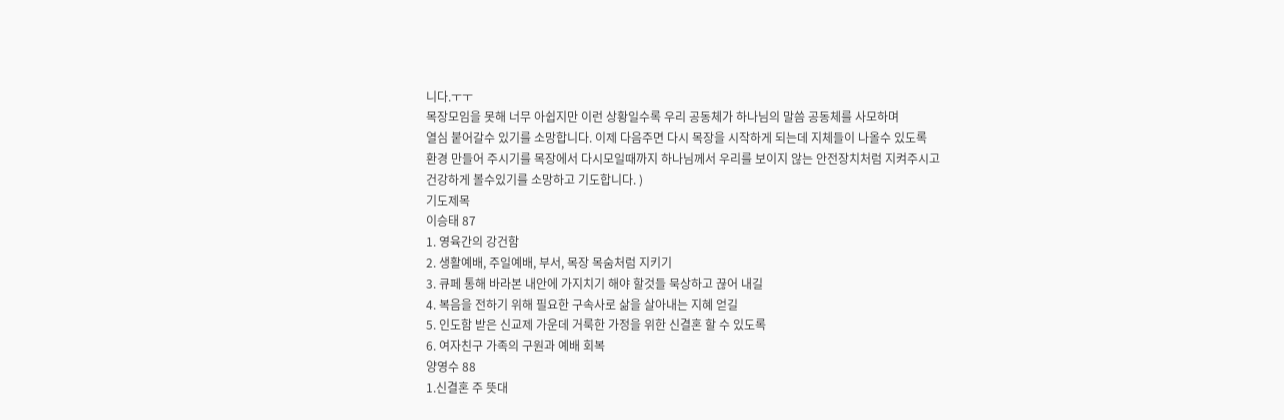니다.ㅜㅜ
목장모임을 못해 너무 아쉽지만 이런 상황일수록 우리 공동체가 하나님의 말씀 공동체를 사모하며
열심 붙어갈수 있기를 소망합니다. 이제 다음주면 다시 목장을 시작하게 되는데 지체들이 나올수 있도록
환경 만들어 주시기를 목장에서 다시모일때까지 하나님께서 우리를 보이지 않는 안전장치처럼 지켜주시고
건강하게 볼수있기를 소망하고 기도합니다. )
기도제목
이승태 87
1. 영육간의 강건함
2. 생활예배, 주일예배, 부서, 목장 목숨처럼 지키기
3. 큐페 통해 바라본 내안에 가지치기 해야 할것들 묵상하고 끊어 내길
4. 복음을 전하기 위해 필요한 구속사로 삶을 살아내는 지혜 얻길
5. 인도함 받은 신교제 가운데 거룩한 가정을 위한 신결혼 할 수 있도록
6. 여자친구 가족의 구원과 예배 회복
양영수 88
1.신결혼 주 뜻대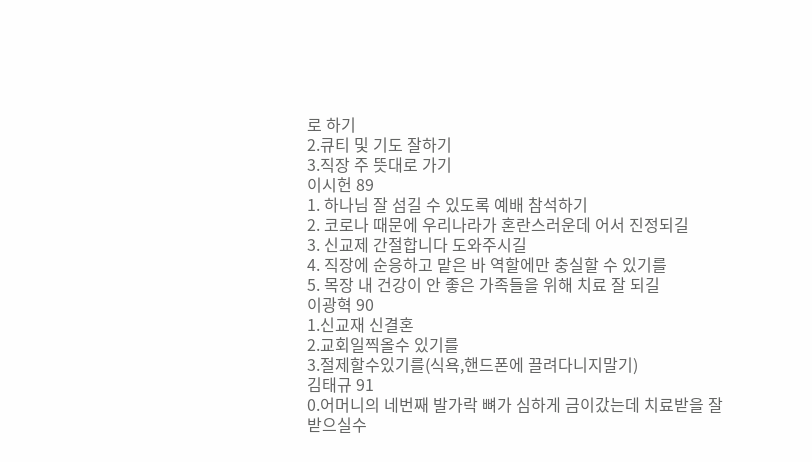로 하기
2.큐티 및 기도 잘하기
3.직장 주 뜻대로 가기
이시헌 89
1. 하나님 잘 섬길 수 있도록 예배 참석하기
2. 코로나 때문에 우리나라가 혼란스러운데 어서 진정되길
3. 신교제 간절합니다 도와주시길
4. 직장에 순응하고 맡은 바 역할에만 충실할 수 있기를
5. 목장 내 건강이 안 좋은 가족들을 위해 치료 잘 되길
이광혁 90
1.신교재 신결혼
2.교회일찍올수 있기를
3.절제할수있기를(식욕,핸드폰에 끌려다니지말기)
김태규 91
0.어머니의 네번째 발가락 뼈가 심하게 금이갔는데 치료받을 잘 받으실수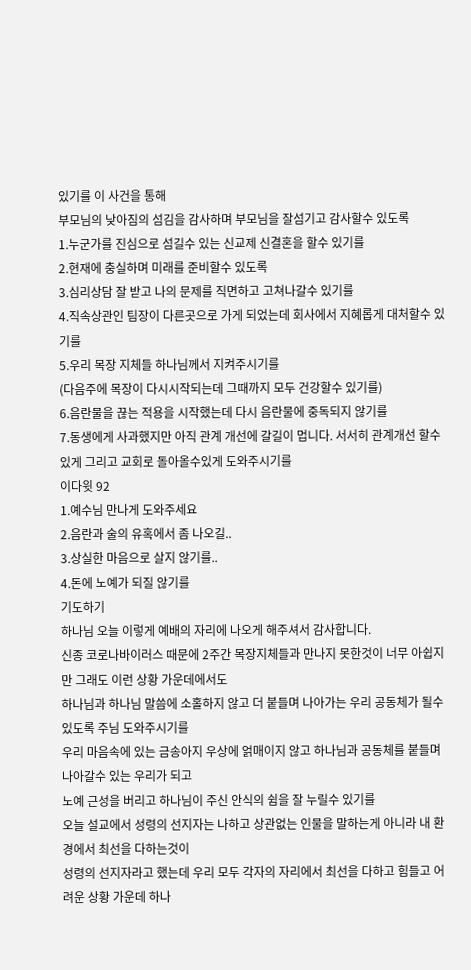있기를 이 사건을 통해
부모님의 낮아짐의 섬김을 감사하며 부모님을 잘섬기고 감사할수 있도록
1.누군가를 진심으로 섬길수 있는 신교제 신결혼을 할수 있기를
2.현재에 충실하며 미래를 준비할수 있도록
3.심리상담 잘 받고 나의 문제를 직면하고 고쳐나갈수 있기를
4.직속상관인 팀장이 다른곳으로 가게 되었는데 회사에서 지혜롭게 대처할수 있기를
5.우리 목장 지체들 하나님께서 지켜주시기를
(다음주에 목장이 다시시작되는데 그때까지 모두 건강할수 있기를)
6.음란물을 끊는 적용을 시작했는데 다시 음란물에 중독되지 않기를
7.동생에게 사과했지만 아직 관계 개선에 갈길이 멉니다. 서서히 관계개선 할수있게 그리고 교회로 돌아올수있게 도와주시기를
이다윗 92
1.예수님 만나게 도와주세요
2.음란과 술의 유혹에서 좀 나오길..
3.상실한 마음으로 살지 않기를..
4.돈에 노예가 되질 않기를
기도하기
하나님 오늘 이렇게 예배의 자리에 나오게 해주셔서 감사합니다.
신종 코로나바이러스 때문에 2주간 목장지체들과 만나지 못한것이 너무 아쉽지만 그래도 이런 상황 가운데에서도
하나님과 하나님 말씀에 소홀하지 않고 더 붙들며 나아가는 우리 공동체가 될수있도록 주님 도와주시기를
우리 마음속에 있는 금송아지 우상에 얽매이지 않고 하나님과 공동체를 붙들며 나아갈수 있는 우리가 되고
노예 근성을 버리고 하나님이 주신 안식의 쉼을 잘 누릴수 있기를
오늘 설교에서 성령의 선지자는 나하고 상관없는 인물을 말하는게 아니라 내 환경에서 최선을 다하는것이
성령의 선지자라고 했는데 우리 모두 각자의 자리에서 최선을 다하고 힘들고 어려운 상황 가운데 하나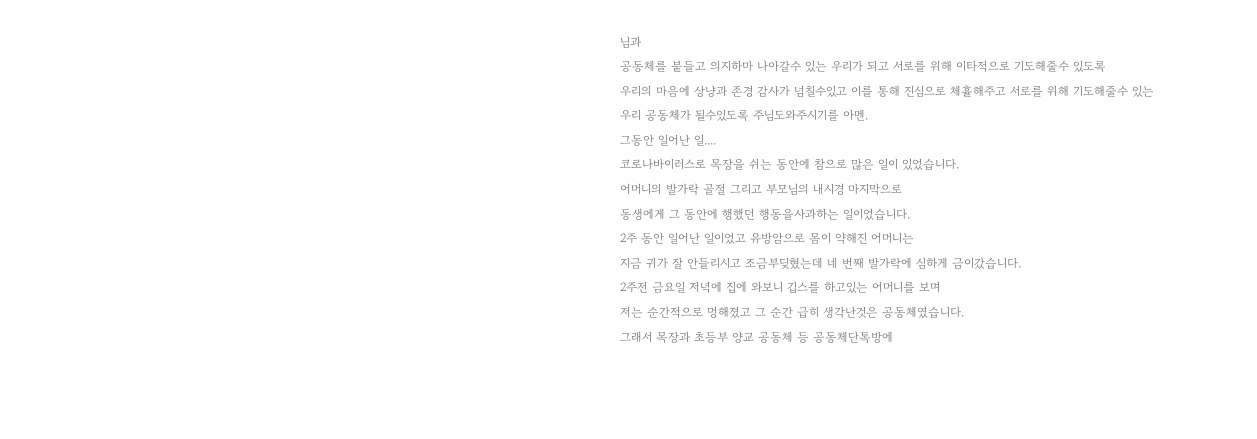님과
공동체를 붙들고 의지하마 나아갈수 있는 우리가 되고 서로를 위해 이타적으로 기도해줄수 있도록
우리의 마음에 상냥과 존경 감사가 넘칠수있고 이를 통해 진심으로 체휼해주고 서로를 위해 기도해줄수 있는
우리 공동체가 될수있도록 주님도와주시기를 아멘.
그동안 일어난 일....
코로나바이러스로 목장을 쉬는 동안에 참으로 많은 일이 있었습니다.
어머니의 발가락 골절 그리고 부모님의 내시경 마지막으로
동생에게 그 동안에 행했던 행동을사과하는 일이었습니다.
2주 동안 일어난 일이었고 유방암으로 몸이 약해진 어머니는
지금 귀가 잘 안들리시고 조금부딪혔는데 네 번째 발가락에 심하게 금이갔습니다.
2주전 금요일 저녁에 집에 와보니 깁스를 하고있는 어머니를 보며
저는 순간적으로 멍해졌고 그 순간 급히 생각난것은 공동체였습니다.
그래서 목장과 초등부 양교 공동체 등 공동체단톡방에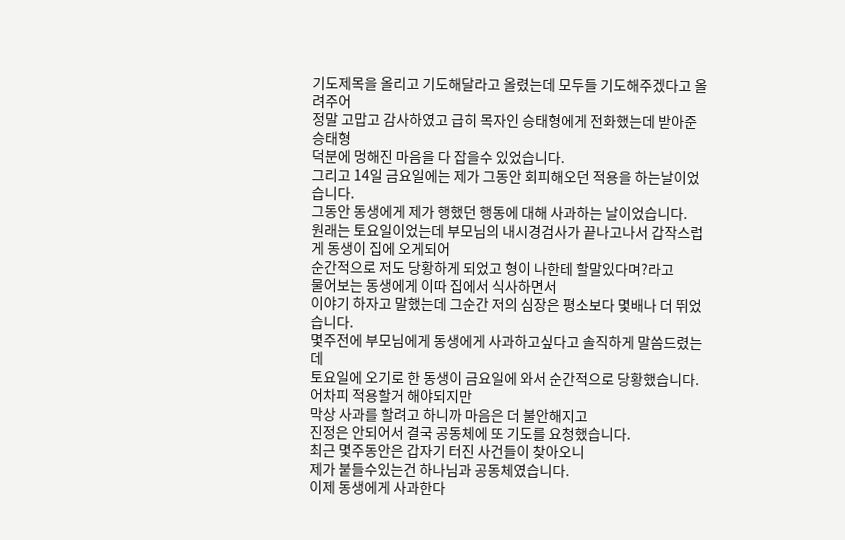기도제목을 올리고 기도해달라고 올렸는데 모두들 기도해주겠다고 올려주어
정말 고맙고 감사하였고 급히 목자인 승태형에게 전화했는데 받아준 승태형
덕분에 멍해진 마음을 다 잡을수 있었습니다.
그리고 14일 금요일에는 제가 그동안 회피해오던 적용을 하는날이었습니다.
그동안 동생에게 제가 행했던 행동에 대해 사과하는 날이었습니다.
원래는 토요일이었는데 부모님의 내시경검사가 끝나고나서 갑작스럽게 동생이 집에 오게되어
순간적으로 저도 당황하게 되었고 형이 나한테 할말있다며?라고
물어보는 동생에게 이따 집에서 식사하면서
이야기 하자고 말했는데 그순간 저의 심장은 평소보다 몇배나 더 뛰었습니다.
몇주전에 부모님에게 동생에게 사과하고싶다고 솔직하게 말씀드렸는데
토요일에 오기로 한 동생이 금요일에 와서 순간적으로 당황했습니다.
어차피 적용할거 해야되지만
막상 사과를 할려고 하니까 마음은 더 불안해지고
진정은 안되어서 결국 공동체에 또 기도를 요청했습니다.
최근 몇주동안은 갑자기 터진 사건들이 찾아오니
제가 붙들수있는건 하나님과 공동체였습니다.
이제 동생에게 사과한다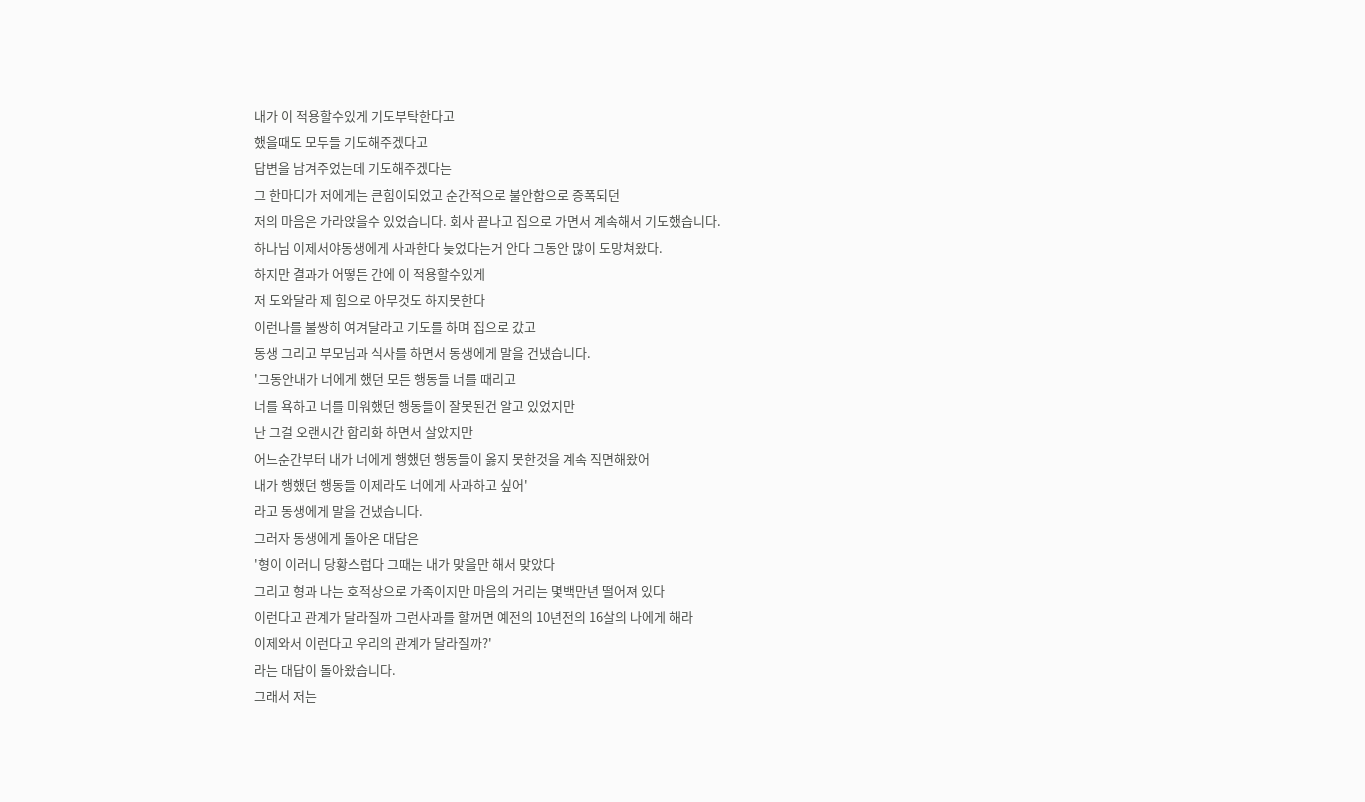내가 이 적용할수있게 기도부탁한다고
했을때도 모두들 기도해주겠다고
답변을 남겨주었는데 기도해주겠다는
그 한마디가 저에게는 큰힘이되었고 순간적으로 불안함으로 증폭되던
저의 마음은 가라앉을수 있었습니다. 회사 끝나고 집으로 가면서 계속해서 기도했습니다.
하나님 이제서야동생에게 사과한다 늦었다는거 안다 그동안 많이 도망쳐왔다.
하지만 결과가 어떻든 간에 이 적용할수있게
저 도와달라 제 힘으로 아무것도 하지못한다
이런나를 불쌍히 여겨달라고 기도를 하며 집으로 갔고
동생 그리고 부모님과 식사를 하면서 동생에게 말을 건냈습니다.
'그동안내가 너에게 했던 모든 행동들 너를 때리고
너를 욕하고 너를 미워했던 행동들이 잘못된건 알고 있었지만
난 그걸 오랜시간 합리화 하면서 살았지만
어느순간부터 내가 너에게 행했던 행동들이 옳지 못한것을 계속 직면해왔어
내가 행했던 행동들 이제라도 너에게 사과하고 싶어'
라고 동생에게 말을 건냈습니다.
그러자 동생에게 돌아온 대답은
'형이 이러니 당황스럽다 그때는 내가 맞을만 해서 맞았다
그리고 형과 나는 호적상으로 가족이지만 마음의 거리는 몇백만년 떨어져 있다
이런다고 관계가 달라질까 그런사과를 할꺼면 예전의 10년전의 16살의 나에게 해라
이제와서 이런다고 우리의 관계가 달라질까?'
라는 대답이 돌아왔습니다.
그래서 저는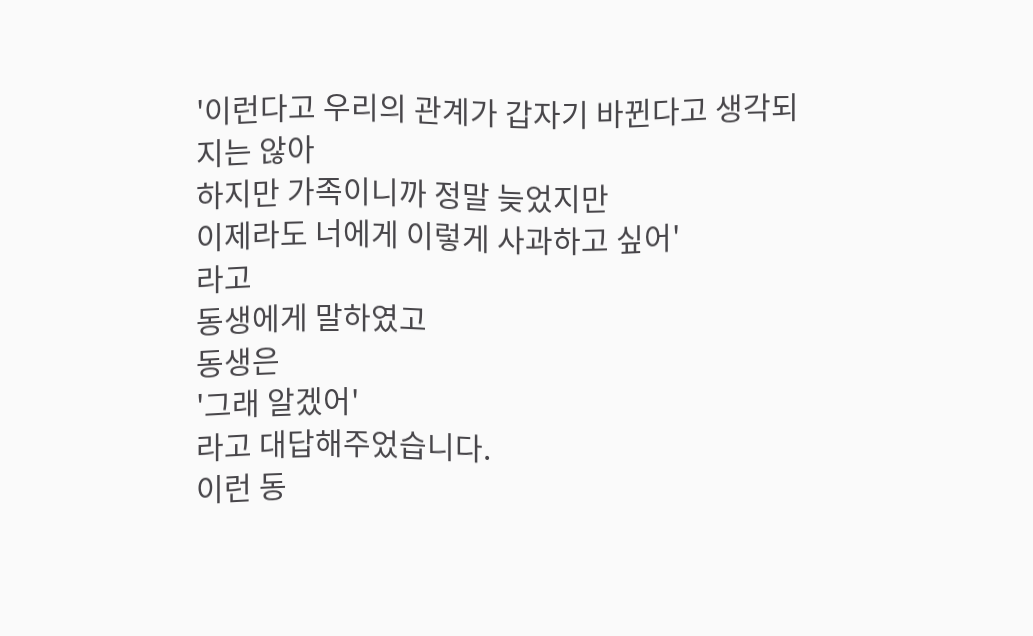'이런다고 우리의 관계가 갑자기 바뀐다고 생각되지는 않아
하지만 가족이니까 정말 늦었지만
이제라도 너에게 이렇게 사과하고 싶어'
라고
동생에게 말하였고
동생은
'그래 알겠어'
라고 대답해주었습니다.
이런 동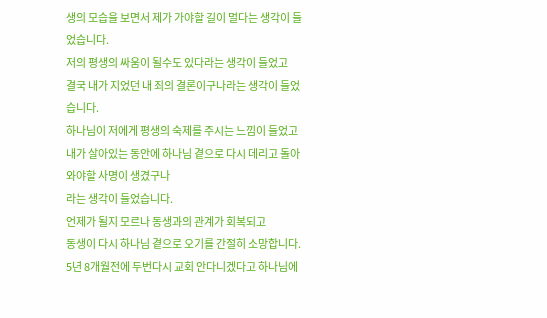생의 모습을 보면서 제가 가야할 길이 멀다는 생각이 들었습니다.
저의 평생의 싸움이 될수도 있다라는 생각이 들었고
결국 내가 지었던 내 죄의 결론이구나라는 생각이 들었습니다.
하나님이 저에게 평생의 숙제를 주시는 느낌이 들었고
내가 살아있는 동안에 하나님 곁으로 다시 데리고 돌아와야할 사명이 생겼구나
라는 생각이 들었습니다.
언제가 될지 모르나 동생과의 관계가 회복되고
동생이 다시 하나님 곁으로 오기를 간절히 소망합니다.
5년 8개월전에 두번다시 교회 안다니겠다고 하나님에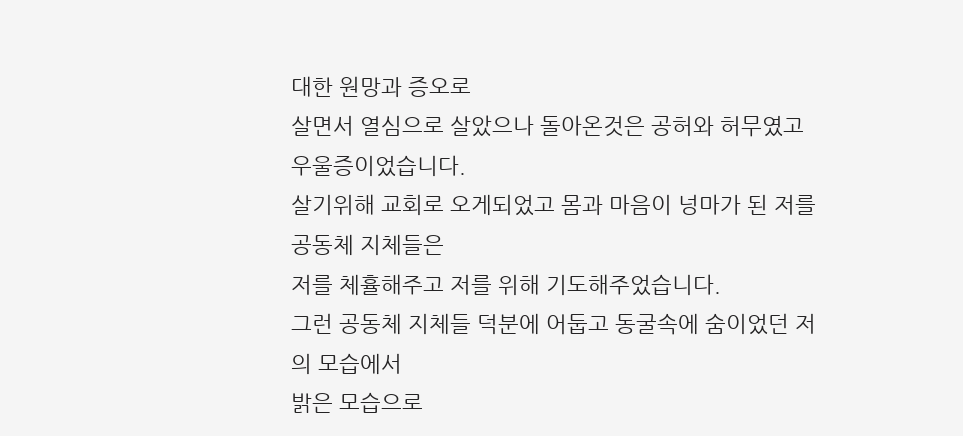대한 원망과 증오로
살면서 열심으로 살았으나 돌아온것은 공허와 허무였고 우울증이었습니다.
살기위해 교회로 오게되었고 몸과 마음이 넝마가 된 저를 공동체 지체들은
저를 체휼해주고 저를 위해 기도해주었습니다.
그런 공동체 지체들 덕분에 어둡고 동굴속에 숨이었던 저의 모습에서
밝은 모습으로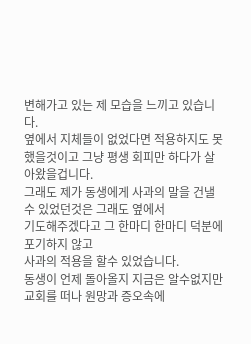변해가고 있는 제 모습을 느끼고 있습니다.
옆에서 지체들이 없었다면 적용하지도 못했을것이고 그냥 평생 회피만 하다가 살아왔을겁니다.
그래도 제가 동생에게 사과의 말을 건낼수 있었던것은 그래도 옆에서
기도해주겠다고 그 한마디 한마디 덕분에 포기하지 않고
사과의 적용을 할수 있었습니다.
동생이 언제 돌아올지 지금은 알수없지만 교회를 떠나 원망과 증오속에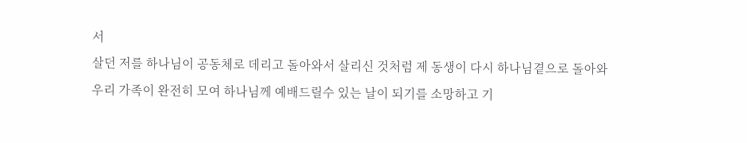서
살던 저를 하나님이 공동체로 데리고 돌아와서 살리신 것처럼 제 동생이 다시 하나님곁으로 돌아와
우리 가족이 완전히 모여 하나님께 예배드릴수 있는 날이 되기를 소망하고 기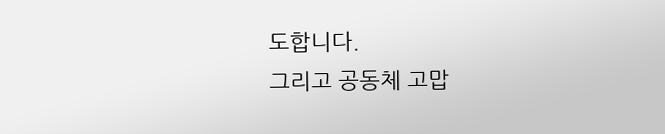도합니다.
그리고 공동체 고맙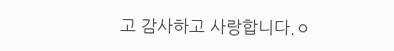고 감사하고 사랑합니다.ㅇ